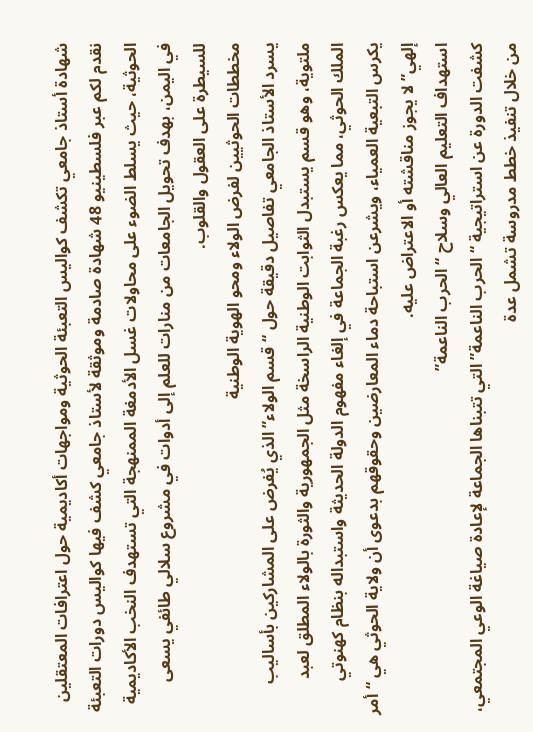شهادة أستاذ جامعي تكشف كواليس التعبئة الحوثية ومواجهات أكاديمية حول اعترافات المعتقلين
نقدم لكم عبر فلسطينيو 48 شهادة صادمة وموثقة لأستاذ جامعي كشف فيها كواليس دورات التعبئة الحوثية، حيث يسلط الضوء على محاولات غسل الأدمغة الممنهجة التي تستهدف النخب الأكاديمية في اليمن، بهدف تحويل الجامعات من منارات للعلم إلى أدوات في مشروع سلالي طائفي يسعى للسيطرة على العقول والقلوب.
مخططات الحوثيين لفرض الولاء ومحو الهوية الوطنية
يسرد الأستاذ الجامعي تفاصيل دقيقة حول “قسم الولاء” الذي يُفرض على المشاركين بأساليب ملتوية، وهو قسم يستبدل الثوابت الوطنية الراسخة مثل الجمهورية والثورة بالولاء المطلق لعبد الملك الحوثي، مما يعكس رغبة الجماعة في إلغاء مفهوم الدولة الحديثة واستبداله بنظام كهنوتي يكرس التبعية العمياء، ويشرعن استباحة دماء المعارضين وحقوقهم بدعوى أن ولاية الحوثي هي “أمر إلهي” لا يجوز مناقشته أو الاعتراض عليه.
استهداف التعليم العالي وسلاح “الحرب الناعمة”
كشفت الدورة عن استراتيجية “الحرب الناعمة” التي تتبناها الجماعة لإعادة صياغة الوعي المجتمعي، من خلال تنفيذ خطط مدروسة تشمل عدة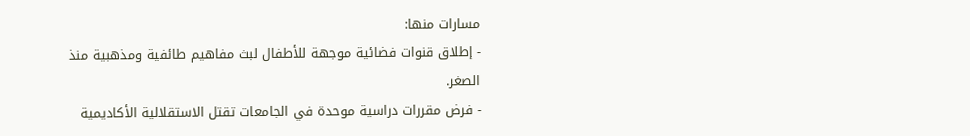مسارات منها:
- إطلاق قنوات فضائية موجهة للأطفال لبث مفاهيم طائفية ومذهبية منذ الصغر.
- فرض مقررات دراسية موحدة في الجامعات تقتل الاستقلالية الأكاديمية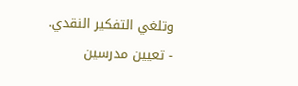وتلغي التفكير النقدي.
- تعيين مدرسين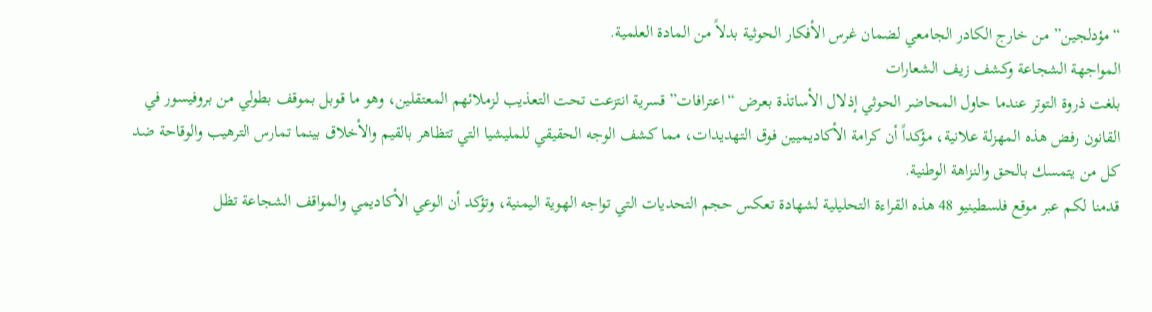“مؤدلجين” من خارج الكادر الجامعي لضمان غرس الأفكار الحوثية بدلاً من المادة العلمية.
المواجهة الشجاعة وكشف زيف الشعارات
بلغت ذروة التوتر عندما حاول المحاضر الحوثي إذلال الأساتذة بعرض “اعترافات” قسرية انتزعت تحت التعذيب لزملائهم المعتقلين، وهو ما قوبل بموقف بطولي من بروفيسور في القانون رفض هذه المهزلة علانية، مؤكداً أن كرامة الأكاديميين فوق التهديدات، مما كشف الوجه الحقيقي للمليشيا التي تتظاهر بالقيم والأخلاق بينما تمارس الترهيب والوقاحة ضد كل من يتمسك بالحق والنزاهة الوطنية.
قدمنا لكم عبر موقع فلسطينيو 48 هذه القراءة التحليلية لشهادة تعكس حجم التحديات التي تواجه الهوية اليمنية، وتؤكد أن الوعي الأكاديمي والمواقف الشجاعة تظل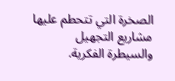الصخرة التي تتحطم عليها مشاريع التجهيل والسيطرة الفكرية.